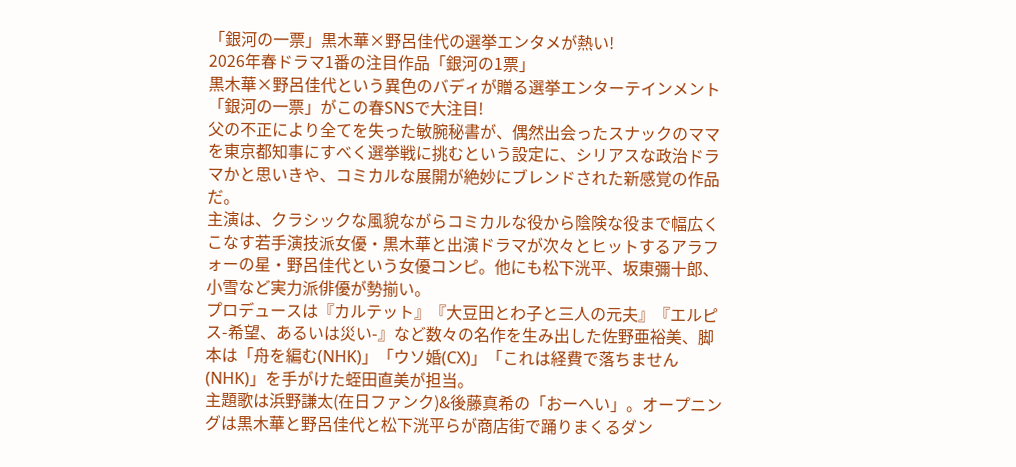「銀河の一票」黒木華×野呂佳代の選挙エンタメが熱い!
2026年春ドラマ1番の注目作品「銀河の1票」
黒木華×野呂佳代という異色のバディが贈る選挙エンターテインメント「銀河の一票」がこの春SNSで大注目!
父の不正により全てを失った敏腕秘書が、偶然出会ったスナックのママを東京都知事にすべく選挙戦に挑むという設定に、シリアスな政治ドラマかと思いきや、コミカルな展開が絶妙にブレンドされた新感覚の作品だ。
主演は、クラシックな風貌ながらコミカルな役から陰険な役まで幅広くこなす若手演技派女優・黒木華と出演ドラマが次々とヒットするアラフォーの星・野呂佳代という女優コンピ。他にも松下洸平、坂東彌十郎、小雪など実力派俳優が勢揃い。
プロデュースは『カルテット』『大豆田とわ子と三人の元夫』『エルピス-希望、あるいは災い-』など数々の名作を生み出した佐野亜裕美、脚本は「舟を編む(NHK)」「ウソ婚(CX)」「これは経費で落ちません(NHK)」を手がけた蛭田直美が担当。
主題歌は浜野謙太(在日ファンク)&後藤真希の「おーへい」。オープニングは黒木華と野呂佳代と松下洸平らが商店街で踊りまくるダン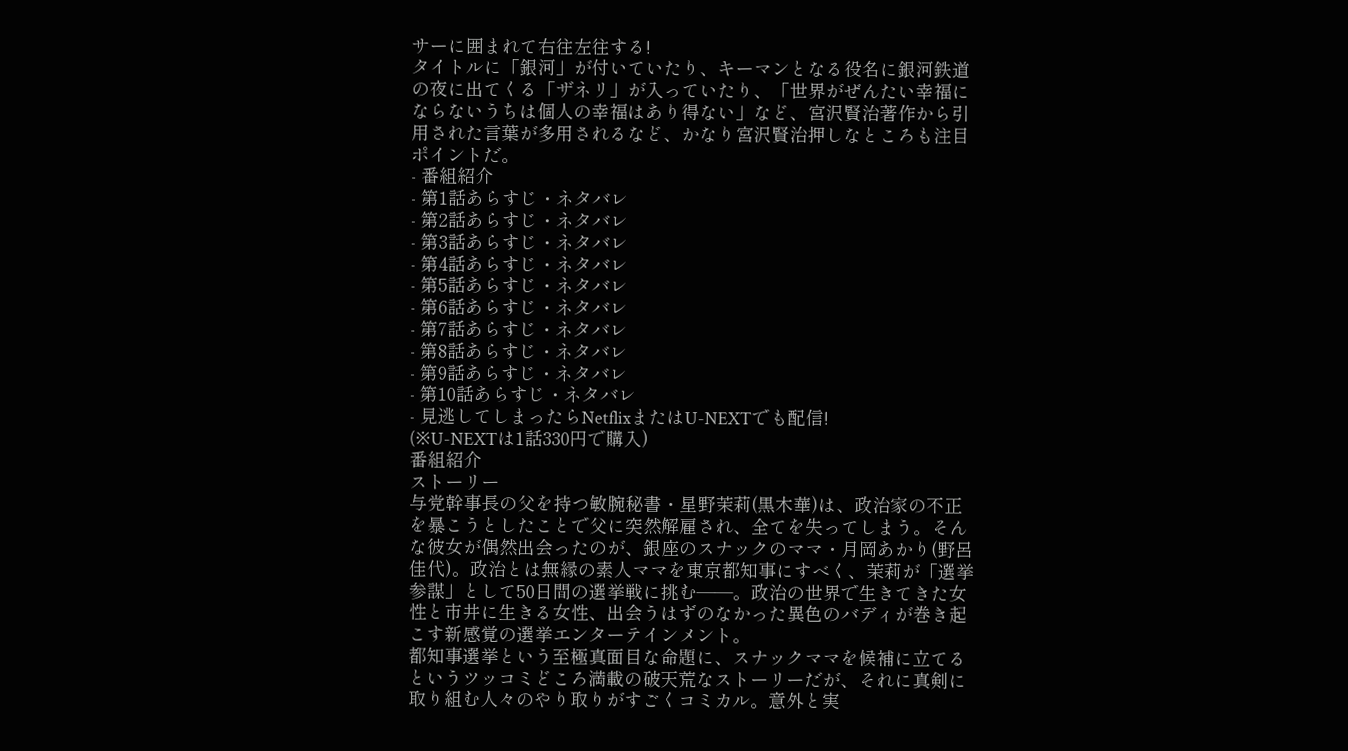サーに囲まれて右往左往する!
タイトルに「銀河」が付いていたり、キーマンとなる役名に銀河鉄道の夜に出てくる「ザネリ」が入っていたり、「世界がぜんたい幸福にならないうちは個人の幸福はあり得ない」など、宮沢賢治著作から引用された言葉が多用されるなど、かなり宮沢賢治押しなところも注目ポイントだ。
- 番組紹介
- 第1話あらすじ・ネタバレ
- 第2話あらすじ・ネタバレ
- 第3話あらすじ・ネタバレ
- 第4話あらすじ・ネタバレ
- 第5話あらすじ・ネタバレ
- 第6話あらすじ・ネタバレ
- 第7話あらすじ・ネタバレ
- 第8話あらすじ・ネタバレ
- 第9話あらすじ・ネタバレ
- 第10話あらすじ・ネタバレ
- 見逃してしまったらNetflixまたはU-NEXTでも配信!
(※U-NEXTは1話330円で購入)
番組紹介
ストーリー
与党幹事長の父を持つ敏腕秘書・星野茉莉(黒木華)は、政治家の不正を暴こうとしたことで父に突然解雇され、全てを失ってしまう。そんな彼女が偶然出会ったのが、銀座のスナックのママ・月岡あかり(野呂佳代)。政治とは無縁の素人ママを東京都知事にすべく、茉莉が「選挙参謀」として50日間の選挙戦に挑む――。政治の世界で生きてきた女性と市井に生きる女性、出会うはずのなかった異色のバディが巻き起こす新感覚の選挙エンターテインメント。
都知事選挙という至極真面目な命題に、スナックママを候補に立てるというツッコミどころ満載の破天荒なストーリーだが、それに真剣に取り組む人々のやり取りがすごくコミカル。意外と実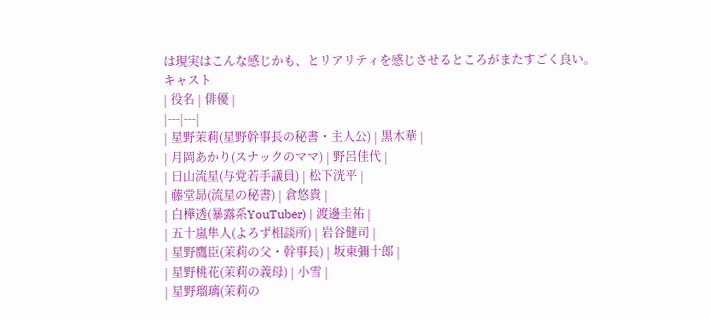は現実はこんな感じかも、とリアリティを感じさせるところがまたすごく良い。
キャスト
| 役名 | 俳優 |
|---|---|
| 星野茉莉(星野幹事長の秘書・主人公) | 黒木華 |
| 月岡あかり(スナックのママ) | 野呂佳代 |
| 日山流星(与党若手議員) | 松下洸平 |
| 藤堂昴(流星の秘書) | 倉悠貴 |
| 白樺透(暴露系YouTuber) | 渡邊圭祐 |
| 五十嵐隼人(よろず相談所) | 岩谷健司 |
| 星野鷹臣(茉莉の父・幹事長) | 坂東彌十郎 |
| 星野桃花(茉莉の義母) | 小雪 |
| 星野瑠璃(茉莉の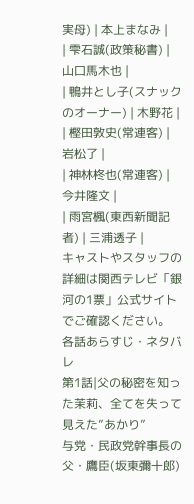実母) | 本上まなみ |
| 雫石誠(政策秘書) | 山口馬木也 |
| 鴨井とし子(スナックのオーナー) | 木野花 |
| 樫田敦史(常連客) | 岩松了 |
| 神林柊也(常連客) | 今井隆文 |
| 雨宮楓(東西新聞記者) | 三浦透子 |
キャストやスタッフの詳細は関西テレビ「銀河の1票」公式サイトでご確認ください。
各話あらすじ・ネタバレ
第1話|父の秘密を知った茉莉、全てを失って見えた”あかり”
与党・民政党幹事長の父・鷹臣(坂東彌十郎)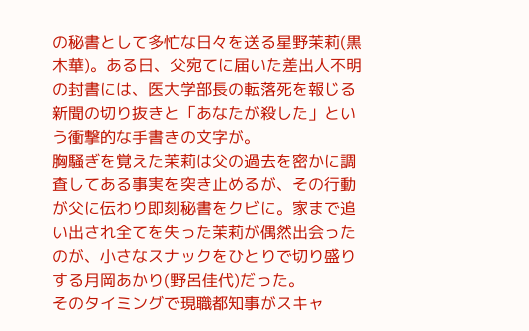の秘書として多忙な日々を送る星野茉莉(黒木華)。ある日、父宛てに届いた差出人不明の封書には、医大学部長の転落死を報じる新聞の切り抜きと「あなたが殺した」という衝撃的な手書きの文字が。
胸騒ぎを覚えた茉莉は父の過去を密かに調査してある事実を突き止めるが、その行動が父に伝わり即刻秘書をクビに。家まで追い出され全てを失った茉莉が偶然出会ったのが、小さなスナックをひとりで切り盛りする月岡あかり(野呂佳代)だった。
そのタイミングで現職都知事がスキャ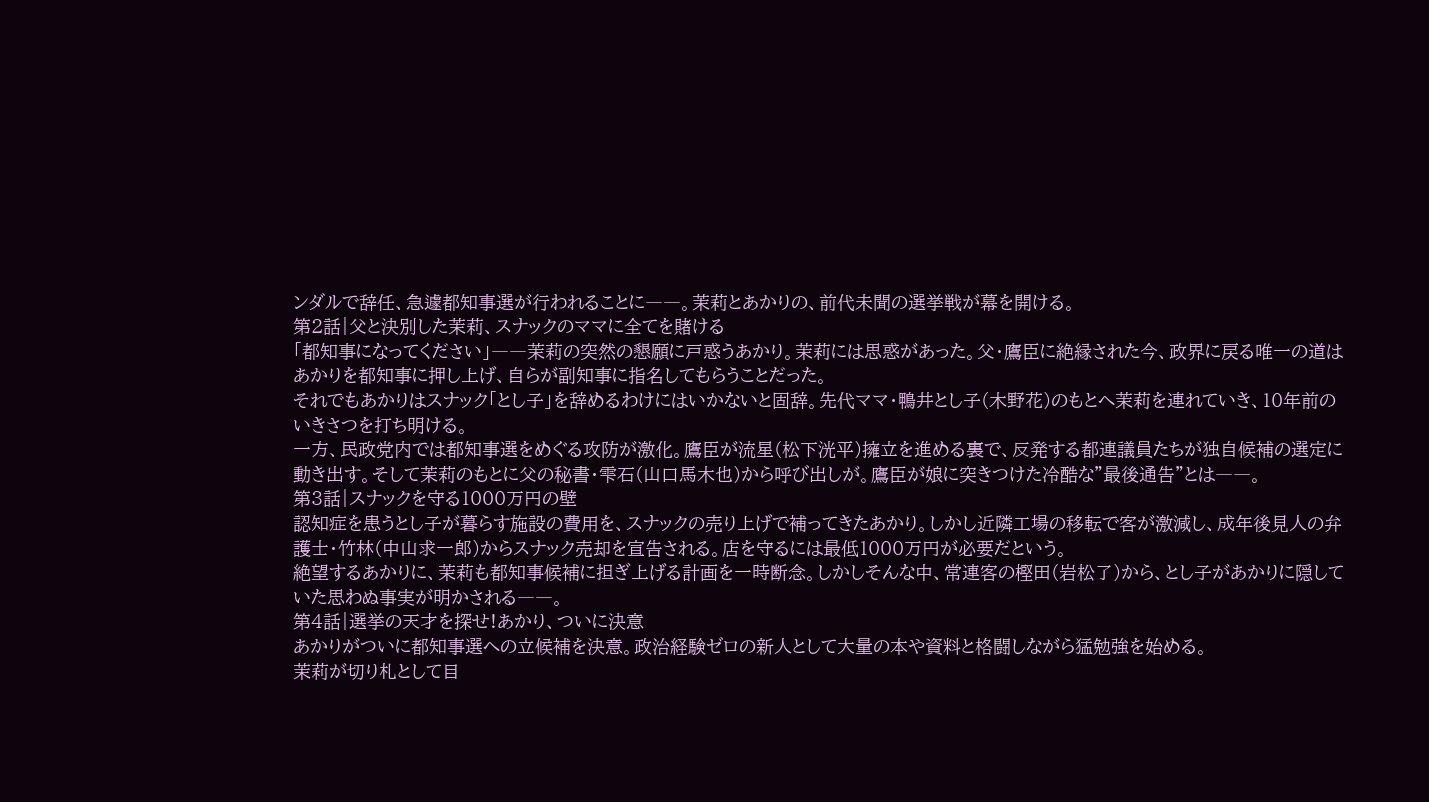ンダルで辞任、急遽都知事選が行われることに――。茉莉とあかりの、前代未聞の選挙戦が幕を開ける。
第2話|父と決別した茉莉、スナックのママに全てを賭ける
「都知事になってください」――茉莉の突然の懇願に戸惑うあかり。茉莉には思惑があった。父・鷹臣に絶縁された今、政界に戻る唯一の道はあかりを都知事に押し上げ、自らが副知事に指名してもらうことだった。
それでもあかりはスナック「とし子」を辞めるわけにはいかないと固辞。先代ママ・鴨井とし子(木野花)のもとへ茉莉を連れていき、10年前のいきさつを打ち明ける。
一方、民政党内では都知事選をめぐる攻防が激化。鷹臣が流星(松下洸平)擁立を進める裏で、反発する都連議員たちが独自候補の選定に動き出す。そして茉莉のもとに父の秘書・雫石(山口馬木也)から呼び出しが。鷹臣が娘に突きつけた冷酷な”最後通告”とは――。
第3話|スナックを守る1000万円の壁
認知症を患うとし子が暮らす施設の費用を、スナックの売り上げで補ってきたあかり。しかし近隣工場の移転で客が激減し、成年後見人の弁護士・竹林(中山求一郎)からスナック売却を宣告される。店を守るには最低1000万円が必要だという。
絶望するあかりに、茉莉も都知事候補に担ぎ上げる計画を一時断念。しかしそんな中、常連客の樫田(岩松了)から、とし子があかりに隠していた思わぬ事実が明かされる――。
第4話|選挙の天才を探せ!あかり、ついに決意
あかりがついに都知事選への立候補を決意。政治経験ゼロの新人として大量の本や資料と格闘しながら猛勉強を始める。
茉莉が切り札として目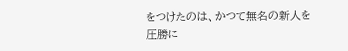をつけたのは、かつて無名の新人を圧勝に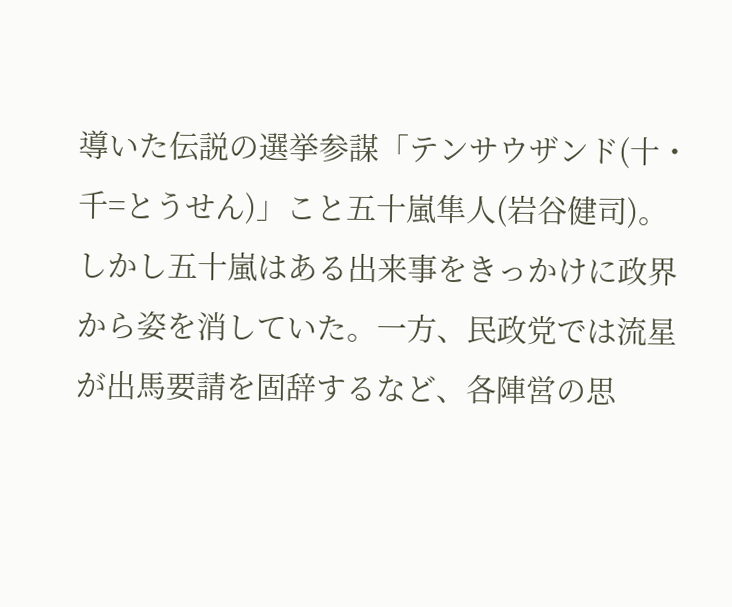導いた伝説の選挙参謀「テンサウザンド(十・千=とうせん)」こと五十嵐隼人(岩谷健司)。しかし五十嵐はある出来事をきっかけに政界から姿を消していた。一方、民政党では流星が出馬要請を固辞するなど、各陣営の思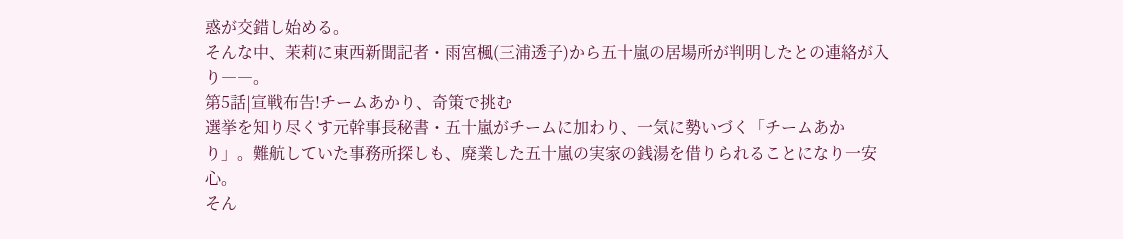惑が交錯し始める。
そんな中、茉莉に東西新聞記者・雨宮楓(三浦透子)から五十嵐の居場所が判明したとの連絡が入り――。
第5話|宣戦布告!チームあかり、奇策で挑む
選挙を知り尽くす元幹事長秘書・五十嵐がチームに加わり、一気に勢いづく「チームあかり」。難航していた事務所探しも、廃業した五十嵐の実家の銭湯を借りられることになり一安心。
そん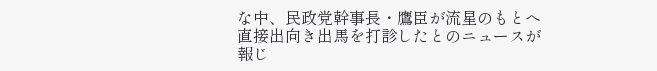な中、民政党幹事長・鷹臣が流星のもとへ直接出向き出馬を打診したとのニュースが報じ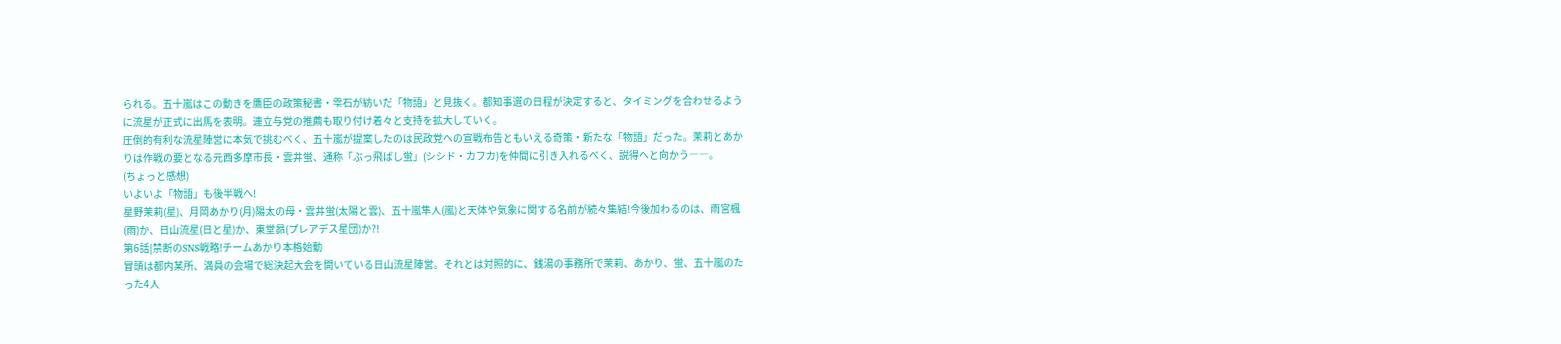られる。五十嵐はこの動きを鷹臣の政策秘書・雫石が紡いだ「物語」と見抜く。都知事選の日程が決定すると、タイミングを合わせるように流星が正式に出馬を表明。連立与党の推薦も取り付け着々と支持を拡大していく。
圧倒的有利な流星陣営に本気で挑むべく、五十嵐が提案したのは民政党への宣戦布告ともいえる奇策・新たな「物語」だった。茉莉とあかりは作戦の要となる元西多摩市長・雲井蛍、通称「ぶっ飛ばし蛍」(シシド・カフカ)を仲間に引き入れるべく、説得へと向かう――。
(ちょっと感想)
いよいよ「物語」も後半戦へ!
星野茉莉(星)、月岡あかり(月)陽太の母・雲井蛍(太陽と雲)、五十嵐隼人(嵐)と天体や気象に関する名前が続々集結!今後加わるのは、雨宮楓(雨)か、日山流星(日と星)か、東堂昴(プレアデス星団)か?!
第6話|禁断のSNS戦略!チームあかり本格始動
冒頭は都内某所、満員の会場で総決起大会を開いている日山流星陣営。それとは対照的に、銭湯の事務所で茉莉、あかり、蛍、五十嵐のたった4人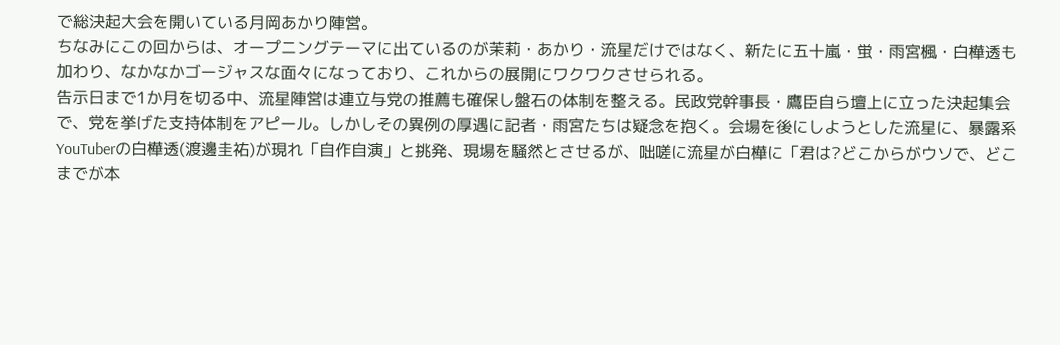で総決起大会を開いている月岡あかり陣営。
ちなみにこの回からは、オープニングテーマに出ているのが茉莉・あかり・流星だけではなく、新たに五十嵐・蛍・雨宮楓・白樺透も加わり、なかなかゴージャスな面々になっており、これからの展開にワクワクさせられる。
告示日まで1か月を切る中、流星陣営は連立与党の推薦も確保し盤石の体制を整える。民政党幹事長・鷹臣自ら壇上に立った決起集会で、党を挙げた支持体制をアピール。しかしその異例の厚遇に記者・雨宮たちは疑念を抱く。会場を後にしようとした流星に、暴露系YouTuberの白樺透(渡邊圭祐)が現れ「自作自演」と挑発、現場を騒然とさせるが、咄嗟に流星が白樺に「君は?どこからがウソで、どこまでが本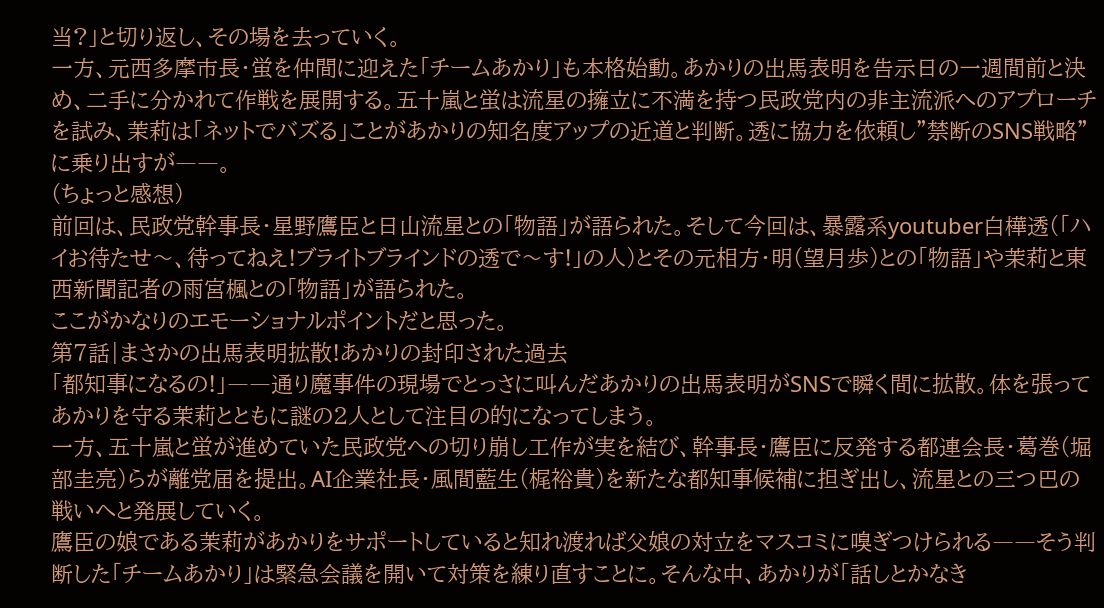当?」と切り返し、その場を去っていく。
一方、元西多摩市長・蛍を仲間に迎えた「チームあかり」も本格始動。あかりの出馬表明を告示日の一週間前と決め、二手に分かれて作戦を展開する。五十嵐と蛍は流星の擁立に不満を持つ民政党内の非主流派へのアプローチを試み、茉莉は「ネットでバズる」ことがあかりの知名度アップの近道と判断。透に協力を依頼し”禁断のSNS戦略”に乗り出すが――。
(ちょっと感想)
前回は、民政党幹事長・星野鷹臣と日山流星との「物語」が語られた。そして今回は、暴露系youtuber白樺透(「ハイお待たせ〜、待ってねえ!ブライトブラインドの透で〜す!」の人)とその元相方・明(望月歩)との「物語」や茉莉と東西新聞記者の雨宮楓との「物語」が語られた。
ここがかなりのエモーショナルポイントだと思った。
第7話|まさかの出馬表明拡散!あかりの封印された過去
「都知事になるの!」――通り魔事件の現場でとっさに叫んだあかりの出馬表明がSNSで瞬く間に拡散。体を張ってあかりを守る茉莉とともに謎の2人として注目の的になってしまう。
一方、五十嵐と蛍が進めていた民政党への切り崩し工作が実を結び、幹事長・鷹臣に反発する都連会長・葛巻(堀部圭亮)らが離党届を提出。AI企業社長・風間藍生(梶裕貴)を新たな都知事候補に担ぎ出し、流星との三つ巴の戦いへと発展していく。
鷹臣の娘である茉莉があかりをサポートしていると知れ渡れば父娘の対立をマスコミに嗅ぎつけられる――そう判断した「チームあかり」は緊急会議を開いて対策を練り直すことに。そんな中、あかりが「話しとかなき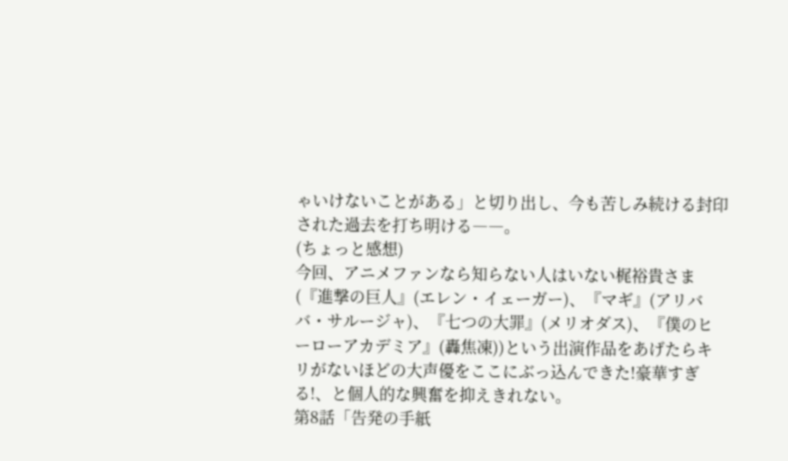ゃいけないことがある」と切り出し、今も苦しみ続ける封印された過去を打ち明ける――。
(ちょっと感想)
今回、アニメファンなら知らない人はいない梶裕貴さま(『進撃の巨人』(エレン・イェーガー)、『マギ』(アリババ・サルージャ)、『七つの大罪』(メリオダス)、『僕のヒーローアカデミア』(轟焦凍))という出演作品をあげたらキリがないほどの大声優をここにぶっ込んできた!豪華すぎる!、と個人的な興奮を抑えきれない。
第8話「告発の手紙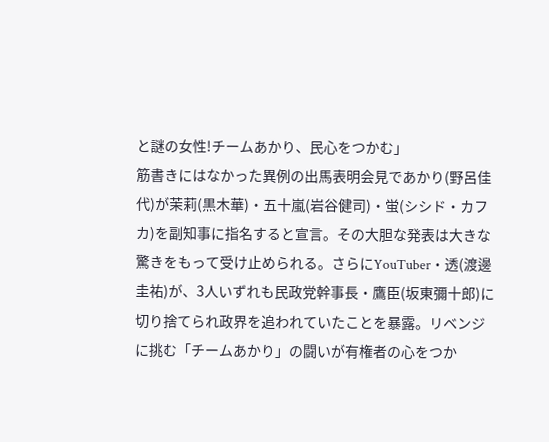と謎の女性!チームあかり、民心をつかむ」
筋書きにはなかった異例の出馬表明会見であかり(野呂佳代)が茉莉(黒木華)・五十嵐(岩谷健司)・蛍(シシド・カフカ)を副知事に指名すると宣言。その大胆な発表は大きな驚きをもって受け止められる。さらにYouTuber・透(渡邊圭祐)が、3人いずれも民政党幹事長・鷹臣(坂東彌十郎)に切り捨てられ政界を追われていたことを暴露。リベンジに挑む「チームあかり」の闘いが有権者の心をつか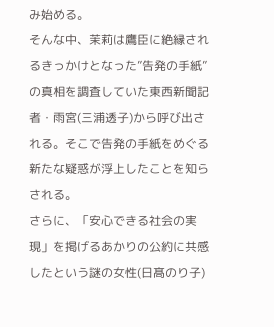み始める。
そんな中、茉莉は鷹臣に絶縁されるきっかけとなった”告発の手紙”の真相を調査していた東西新聞記者・雨宮(三浦透子)から呼び出される。そこで告発の手紙をめぐる新たな疑惑が浮上したことを知らされる。
さらに、「安心できる社会の実現」を掲げるあかりの公約に共感したという謎の女性(日髙のり子)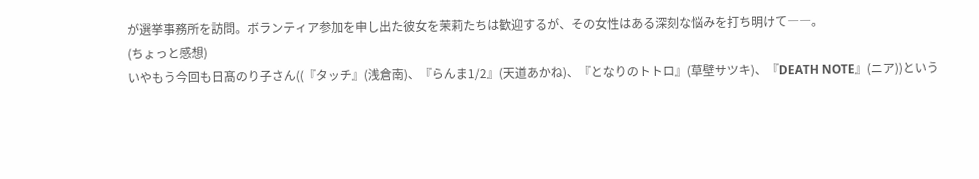が選挙事務所を訪問。ボランティア参加を申し出た彼女を茉莉たちは歓迎するが、その女性はある深刻な悩みを打ち明けて――。
(ちょっと感想)
いやもう今回も日髙のり子さん((『タッチ』(浅倉南)、『らんま1/2』(天道あかね)、『となりのトトロ』(草壁サツキ)、『DEATH NOTE』(ニア))という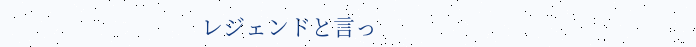レジェンドと言っ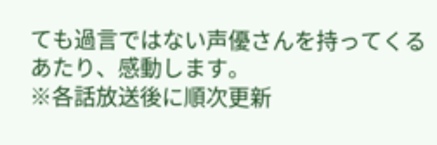ても過言ではない声優さんを持ってくるあたり、感動します。
※各話放送後に順次更新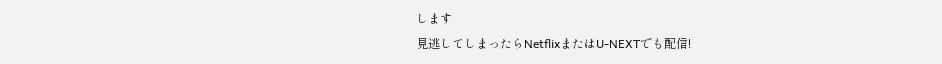します
見逃してしまったらNetflixまたはU-NEXTでも配信!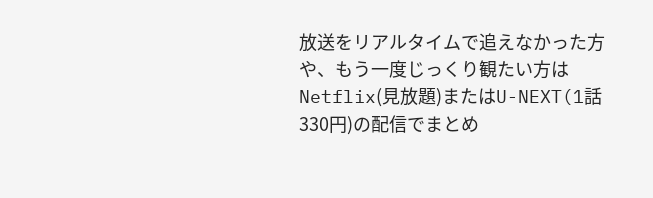放送をリアルタイムで追えなかった方や、もう一度じっくり観たい方はNetflix(見放題)またはU-NEXT(1話330円)の配信でまとめ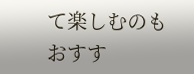て楽しむのもおすす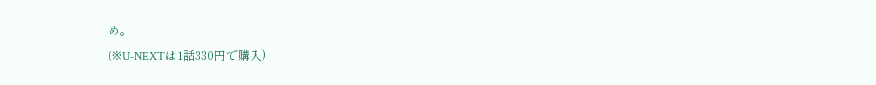め。
(※U-NEXTは1話330円で購入)